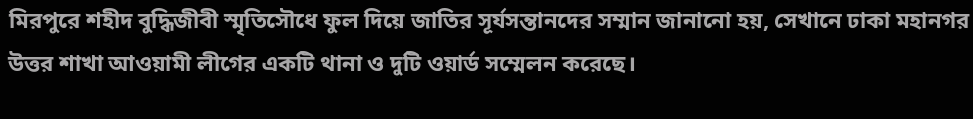মিরপুরে শহীদ বুদ্ধিজীবী স্মৃতিসৌধে ফুল দিয়ে জাতির সূর্যসন্তানদের সম্মান জানানো হয়, সেখানে ঢাকা মহানগর উত্তর শাখা আওয়ামী লীগের একটি থানা ও দুটি ওয়ার্ড সম্মেলন করেছে।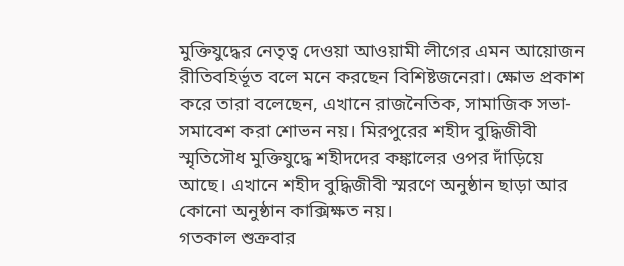মুক্তিযুদ্ধের নেতৃত্ব দেওয়া আওয়ামী লীগের এমন আয়োজন রীতিবহির্ভূত বলে মনে করছেন বিশিষ্টজনেরা। ক্ষোভ প্রকাশ করে তারা বলেছেন, এখানে রাজনৈতিক, সামাজিক সভা-সমাবেশ করা শোভন নয়। মিরপুরের শহীদ বুদ্ধিজীবী স্মৃতিসৌধ মুক্তিযুদ্ধে শহীদদের কঙ্কালের ওপর দাঁড়িয়ে আছে। এখানে শহীদ বুদ্ধিজীবী স্মরণে অনুষ্ঠান ছাড়া আর কোনো অনুষ্ঠান কাক্সিক্ষত নয়।
গতকাল শুক্রবার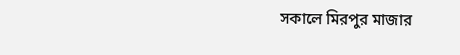সকালে মিরপুর মাজার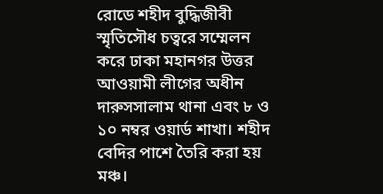রোডে শহীদ বুদ্ধিজীবী স্মৃতিসৌধ চত্বরে সম্মেলন করে ঢাকা মহানগর উত্তর আওয়ামী লীগের অধীন দারুসসালাম থানা এবং ৮ ও ১০ নম্বর ওয়ার্ড শাখা। শহীদ বেদির পাশে তৈরি করা হয় মঞ্চ।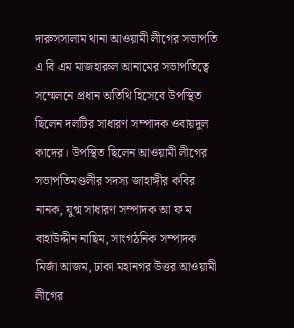দারুসসালাম থানা আওয়ামী লীগের সভাপতি এ বি এম মাজহারুল আনামের সভাপতিত্বে সম্মেলনে প্রধান অতিথি হিসেবে উপস্থিত ছিলেন দলটির সাধারণ সম্পাদক ওবায়দুল কাদের। উপস্থিত ছিলেন আওয়ামী লীগের সভাপতিমণ্ডলীর সদস্য জাহাঙ্গীর কবির নানক, যুগ্ম সাধারণ সম্পাদক আ ফ ম বাহাউদ্দীন নাছিম, সাংগঠনিক সম্পাদক মির্জা আজম, ঢাকা মহানগর উত্তর আওয়ামী লীগের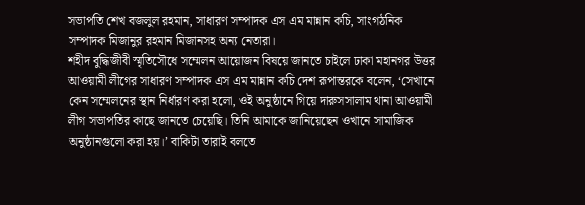সভাপতি শেখ বজলুল রহমান, সাধারণ সম্পাদক এস এম মান্নান কচি, সাংগঠনিক সম্পাদক মিজানুর রহমান মিজানসহ অন্য নেতারা।
শহীদ বুদ্ধিজীবী স্মৃতিসৌধে সম্মেলন আয়োজন বিষয়ে জানতে চাইলে ঢাকা মহানগর উত্তর আওয়ামী লীগের সাধারণ সম্পাদক এস এম মান্নান কচি দেশ রূপান্তরকে বলেন, ‘সেখানে কেন সম্মেলনের স্থান নির্ধারণ করা হলো, ওই অনুষ্ঠানে গিয়ে দারুসসালাম থানা আওয়ামী লীগ সভাপতির কাছে জানতে চেয়েছি। তিনি আমাকে জানিয়েছেন ওখানে সামাজিক অনুষ্ঠানগুলো করা হয়।’ বাকিটা তারাই বলতে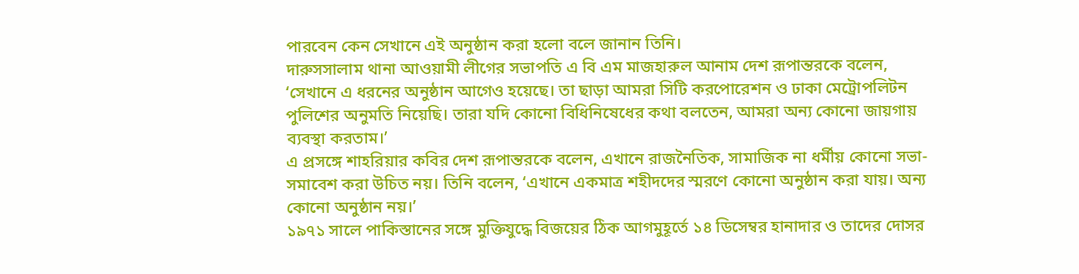পারবেন কেন সেখানে এই অনুষ্ঠান করা হলো বলে জানান তিনি।
দারুসসালাম থানা আওয়ামী লীগের সভাপতি এ বি এম মাজহারুল আনাম দেশ রূপান্তরকে বলেন, ‘সেখানে এ ধরনের অনুষ্ঠান আগেও হয়েছে। তা ছাড়া আমরা সিটি করপোরেশন ও ঢাকা মেট্রোপলিটন পুলিশের অনুমতি নিয়েছি। তারা যদি কোনো বিধিনিষেধের কথা বলতেন, আমরা অন্য কোনো জায়গায় ব্যবস্থা করতাম।’
এ প্রসঙ্গে শাহরিয়ার কবির দেশ রূপান্তরকে বলেন, এখানে রাজনৈতিক, সামাজিক না ধর্মীয় কোনো সভা-সমাবেশ করা উচিত নয়। তিনি বলেন, ‘এখানে একমাত্র শহীদদের স্মরণে কোনো অনুষ্ঠান করা যায়। অন্য কোনো অনুষ্ঠান নয়।’
১৯৭১ সালে পাকিস্তানের সঙ্গে মুক্তিযুদ্ধে বিজয়ের ঠিক আগমুহূর্তে ১৪ ডিসেম্বর হানাদার ও তাদের দোসর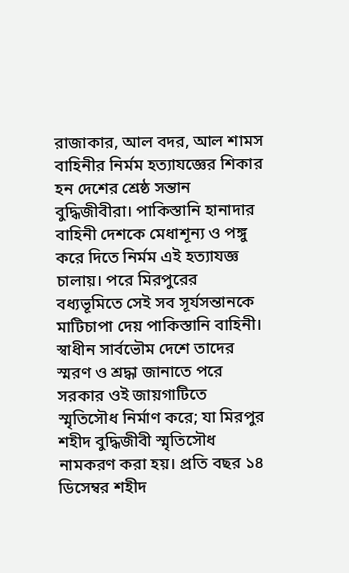রাজাকার, আল বদর, আল শামস বাহিনীর নির্মম হত্যাযজ্ঞের শিকার হন দেশের শ্রেষ্ঠ সন্তান বুদ্ধিজীবীরা। পাকিস্তানি হানাদার বাহিনী দেশকে মেধাশূন্য ও পঙ্গু করে দিতে নির্মম এই হত্যাযজ্ঞ চালায়। পরে মিরপুরের বধ্যভূমিতে সেই সব সূর্যসন্তানকে মাটিচাপা দেয় পাকিস্তানি বাহিনী। স্বাধীন সার্বভৌম দেশে তাদের স্মরণ ও শ্রদ্ধা জানাতে পরে সরকার ওই জায়গাটিতে স্মৃতিসৌধ নির্মাণ করে; যা মিরপুর শহীদ বুদ্ধিজীবী স্মৃতিসৌধ নামকরণ করা হয়। প্রতি বছর ১৪ ডিসেম্বর শহীদ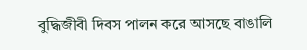বুদ্ধিজীবী দিবস পালন করে আসছে বাঙালি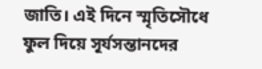জাতি। এই দিনে স্মৃতিসৌধে ফুল দিয়ে সূর্যসন্তানদের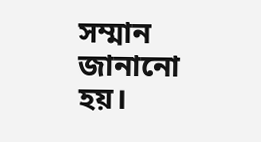সম্মান জানানো হয়।